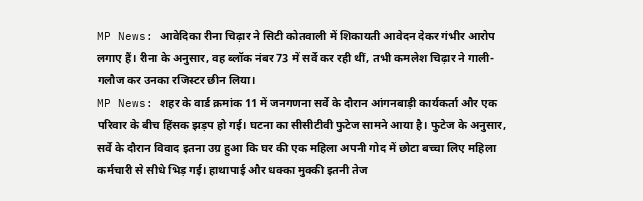MP News: आवेदिका रीना चिढ़ार ने सिटी कोतवाली में शिकायती आवेदन देकर गंभीर आरोप लगाए हैं। रीना के अनुसार, वह ब्लॉक नंबर 73 में सर्वे कर रही थीं, तभी कमलेश चिढ़ार ने गाली-गलौज कर उनका रजिस्टर छीन लिया।
MP News: शहर के वार्ड क्रमांक 11 में जनगणना सर्वे के दौरान आंगनबाड़ी कार्यकर्ता और एक परिवार के बीच हिंसक झड़प हो गई। घटना का सीसीटीवी फुटेज सामने आया है। फुटेज के अनुसार, सर्वे के दौरान विवाद इतना उग्र हुआ कि घर की एक महिला अपनी गोद में छोटा बच्चा लिए महिला कर्मचारी से सीधे भिड़ गई। हाथापाई और धक्का मुक्की इतनी तेज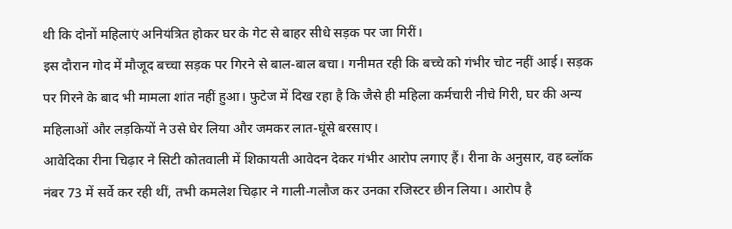थी कि दोनों महिलाएं अनियंत्रित होकर घर के गेट से बाहर सीधे सड़क पर जा गिरीं।
इस दौरान गोद में मौजूद बच्चा सड़क पर गिरने से बाल-बाल बचा। गनीमत रही कि बच्चे को गंभीर चोट नहीं आई। सड़क पर गिरने के बाद भी मामला शांत नहीं हुआ। फुटेज में दिख रहा है कि जैसे ही महिला कर्मचारी नीचे गिरी, घर की अन्य महिलाओं और लड़कियों ने उसे घेर लिया और जमकर लात-घूंसे बरसाए।
आवेदिका रीना चिढ़ार ने सिटी कोतवाली में शिकायती आवेदन देकर गंभीर आरोप लगाए हैं। रीना के अनुसार, वह ब्लॉक नंबर 73 में सर्वे कर रही थीं, तभी कमलेश चिढ़ार ने गाली-गलौज कर उनका रजिस्टर छीन लिया। आरोप है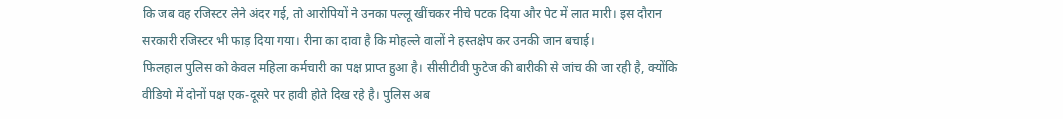कि जब वह रजिस्टर लेने अंदर गई, तो आरोपियों ने उनका पल्लू खींचकर नीचे पटक दिया और पेट में लात मारी। इस दौरान सरकारी रजिस्टर भी फाड़ दिया गया। रीना का दावा है कि मोहल्ले वालों ने हस्तक्षेप कर उनकी जान बचाई।
फिलहाल पुलिस को केवल महिला कर्मचारी का पक्ष प्राप्त हुआ है। सीसीटीवी फुटेज की बारीकी से जांच की जा रही है, क्योंकि वीडियो में दोनों पक्ष एक-दूसरे पर हावी होते दिख रहे है। पुलिस अब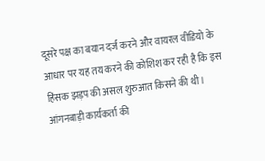दूसरे पक्ष का बयान दर्ज करने और वायरल वीडियो के आधार पर यह तय करने की कोशिश कर रही है कि इस हिंसक झड़प की असल शुरुआत किसने की थी।
आंगनबाड़ी कार्यकर्ता की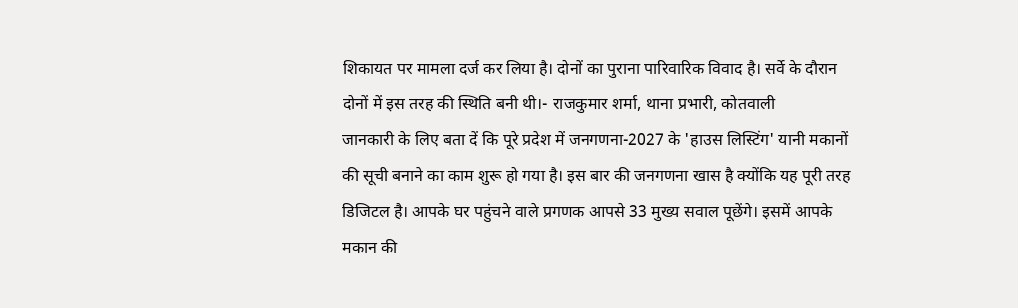शिकायत पर मामला दर्ज कर लिया है। दोनों का पुराना पारिवारिक विवाद है। सर्वे के दौरान दोनों में इस तरह की स्थिति बनी थी।- राजकुमार शर्मा, थाना प्रभारी, कोतवाली
जानकारी के लिए बता दें कि पूरे प्रदेश में जनगणना-2027 के 'हाउस लिस्टिंग' यानी मकानों की सूची बनाने का काम शुरू हो गया है। इस बार की जनगणना खास है क्योंकि यह पूरी तरह डिजिटल है। आपके घर पहुंचने वाले प्रगणक आपसे 33 मुख्य सवाल पूछेंगे। इसमें आपके मकान की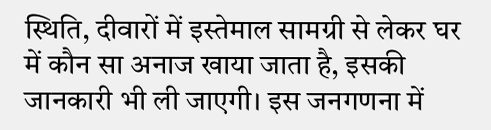स्थिति, दीवारों में इस्तेमाल सामग्री से लेकर घर में कौन सा अनाज खाया जाता है, इसकी जानकारी भी ली जाएगी। इस जनगणना में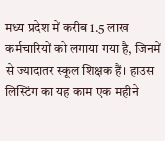मध्य प्रदेश में करीब 1.5 लाख कर्मचारियों को लगाया गया है, जिनमें से ज्यादातर स्कूल शिक्षक हैं। हाउस लिस्टिंग का यह काम एक महीने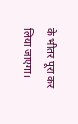के भीतर पूरा कर लिया जाएगा।